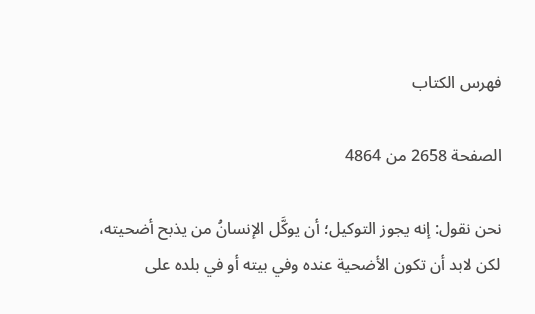فهرس الكتاب

الصفحة 2658 من 4864

نحن نقول: إنه يجوز التوكيل؛ أن يوكَّل الإنسانُ من يذبح أضحيته، لكن لابد أن تكون الأضحية عنده وفي بيته أو في بلده على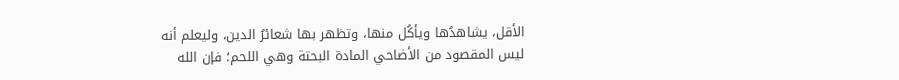الأقل، يشاهدُها ويأكُل منها، وتظهر بها شعائرُ الدين، وليعلم أنه ليس المقصود من الأضاحي المادة البحتة وهي اللحم؛ فإن الله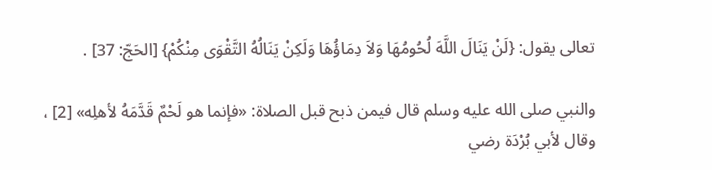تعالى يقول: {لَنْ يَنَالَ اللَّهَ لُحُومُهَا وَلاَ دِمَاؤُهَا وَلَكِنْ يَنَالُهُ التَّقْوَى مِنْكُمْ} [الحَجّ: 37] .

والنبي صلى الله عليه وسلم قال فيمن ذبح قبل الصلاة: «فإنما هو لَحْمٌ قَدَّمَهُ لأهلِه» [2] ، وقال لأبي بُرْدَة رضي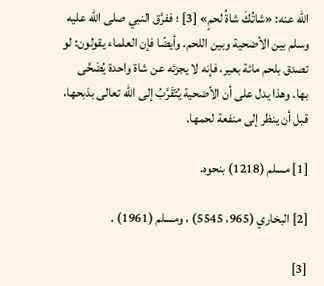الله عنه: «شاتُكَ شاةُ لحمٍ» [3] ؛ ففرَّق النبي صلى الله عليه وسلم بين الأضحية وبين اللحم. وأيضًا فإن العلماء يقولون: لو تصدق بلحم مائة بعير، فإنه لا يجزئه عن شاة واحدة يُضَحَّى بها. وهذا يدل على أن الأضحية يُتَقَرَّبُ إلى الله تعالى بذبحها، قبل أن ينظر إلى منفعة لحمها.

[1] مسلم (1218) بنحوه.

[2] البخاري (965، 5545) ، ومسلم (1961) .

[3]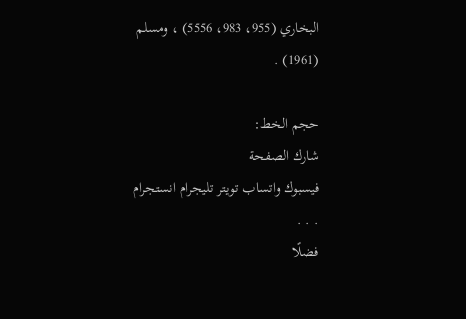البخاري (955، 983، 5556) ، ومسلم (1961) .

حجم الخط:
شارك الصفحة
فيسبوك واتساب تويتر تليجرام انستجرام
. . .
فضلًا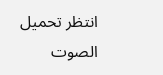انتظر تحميل الصوت